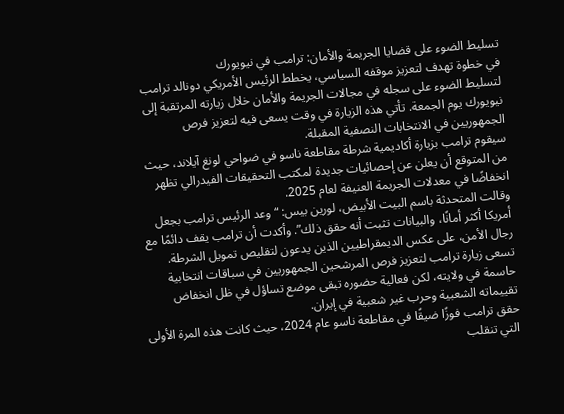تسليط الضوء على قضايا الجريمة والأمان: ترامب في نيويورك
في خطوة تهدف لتعزيز موقفه السياسي، يخطط الرئيس الأمريكي دونالد ترامب لتسليط الضوء على سجله في مجالات الجريمة والأمان خلال زيارته المرتقبة إلى نيويورك يوم الجمعة. تأتي هذه الزيارة في وقت يسعى فيه لتعزيز فرص الجمهوريين في الانتخابات النصفية المقبلة.
سيقوم ترامب بزيارة أكاديمية شرطة مقاطعة ناسو في ضواحي لونغ آيلاند، حيث من المتوقع أن يعلن عن إحصائيات جديدة لمكتب التحقيقات الفيدرالي تظهر انخفاضًا في معدلات الجريمة العنيفة لعام 2025.
وقالت المتحدثة باسم البيت الأبيض، لورين بيس: “وعد الرئيس ترامب بجعل أمريكا أكثر أمانًا، والبيانات تثبت أنه حقق ذلك”. وأكدت أن ترامب يقف دائمًا مع رجال الأمن، على عكس الديمقراطيين الذين يدعون لتقليص تمويل الشرطة.
تسعى زيارة ترامب لتعزيز فرص المرشحين الجمهوريين في سباقات انتخابية حاسمة في ولايته، لكن فعالية حضوره تبقى موضع تساؤل في ظل انخفاض تقييماته الشعبية وحرب غير شعبية في إيران.
حقق ترامب فوزًا ضيقًا في مقاطعة ناسو عام 2024، حيث كانت هذه المرة الأولى التي تنقلب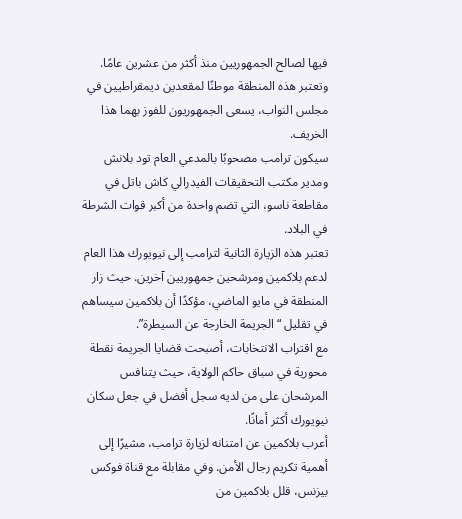فيها لصالح الجمهوريين منذ أكثر من عشرين عامًا. وتعتبر هذه المنطقة موطنًا لمقعدين ديمقراطيين في مجلس النواب، يسعى الجمهوريون للفوز بهما هذا الخريف.
سيكون ترامب مصحوبًا بالمدعي العام تود بلانش ومدير مكتب التحقيقات الفيدرالي كاش باتل في مقاطعة ناسو، التي تضم واحدة من أكبر قوات الشرطة في البلاد.
تعتبر هذه الزيارة الثانية لترامب إلى نيويورك هذا العام لدعم بلاكمين ومرشحين جمهوريين آخرين. حيث زار المنطقة في مايو الماضي، مؤكدًا أن بلاكمين سيساهم في تقليل “الجريمة الخارجة عن السيطرة”.
مع اقتراب الانتخابات، أصبحت قضايا الجريمة نقطة محورية في سباق حاكم الولاية، حيث يتنافس المرشحان على من لديه سجل أفضل في جعل سكان نيويورك أكثر أمانًا.
أعرب بلاكمين عن امتنانه لزيارة ترامب، مشيرًا إلى أهمية تكريم رجال الأمن. وفي مقابلة مع قناة فوكس بيزنس، قلل بلاكمين من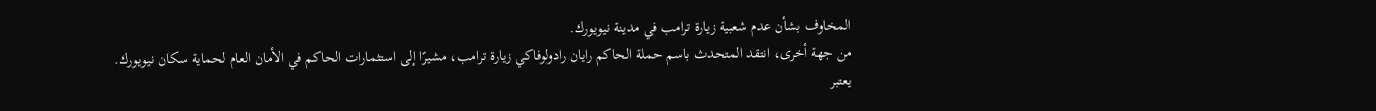المخاوف بشأن عدم شعبية زيارة ترامب في مدينة نيويورك.
من جهة أخرى، انتقد المتحدث باسم حملة الحاكم رايان رادولوفاكي زيارة ترامب، مشيرًا إلى استثمارات الحاكم في الأمان العام لحماية سكان نيويورك.
يعتبر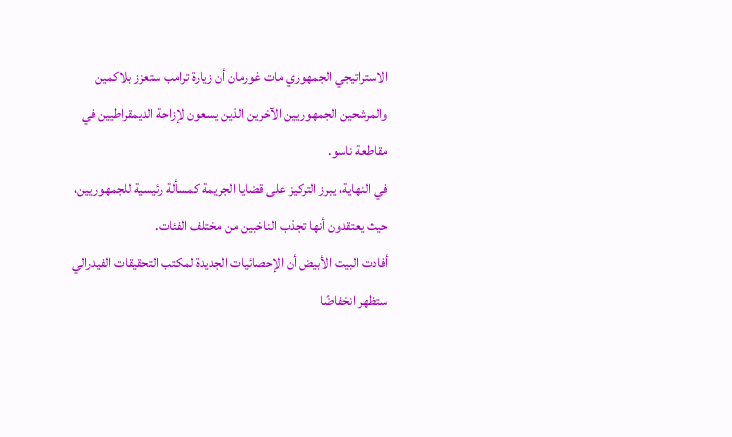الاستراتيجي الجمهوري مات غورمان أن زيارة ترامب ستعزز بلاكمين والمرشحين الجمهوريين الآخرين الذين يسعون لإزاحة الديمقراطيين في مقاطعة ناسو.
في النهاية، يبرز التركيز على قضايا الجريمة كمسألة رئيسية للجمهوريين، حيث يعتقدون أنها تجذب الناخبين من مختلف الفئات.
أفادت البيت الأبيض أن الإحصائيات الجديدة لمكتب التحقيقات الفيدرالي ستظهر انخفاضًا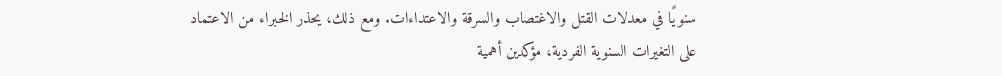سنويًا في معدلات القتل والاغتصاب والسرقة والاعتداءات. ومع ذلك، يحذر الخبراء من الاعتماد على التغيرات السنوية الفردية، مؤكدين أهمية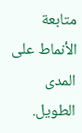متابعة الأنماط على المدى الطويل.